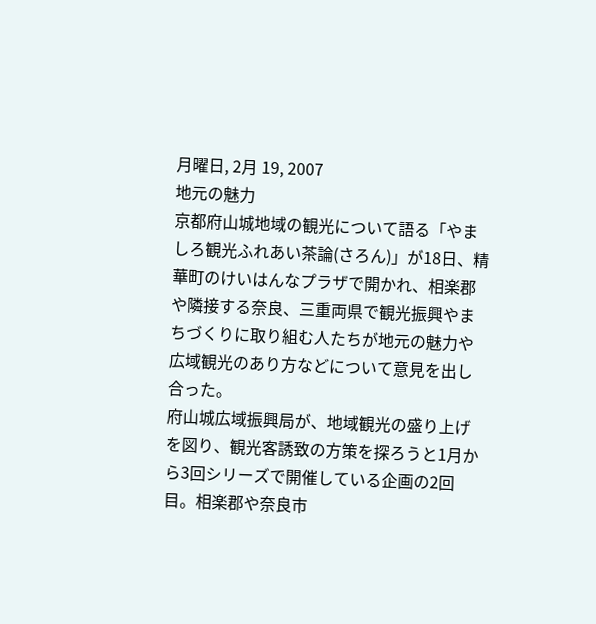月曜日, 2月 19, 2007
地元の魅力
京都府山城地域の観光について語る「やましろ観光ふれあい茶論(さろん)」が18日、精華町のけいはんなプラザで開かれ、相楽郡や隣接する奈良、三重両県で観光振興やまちづくりに取り組む人たちが地元の魅力や広域観光のあり方などについて意見を出し合った。
府山城広域振興局が、地域観光の盛り上げを図り、観光客誘致の方策を探ろうと1月から3回シリーズで開催している企画の2回目。相楽郡や奈良市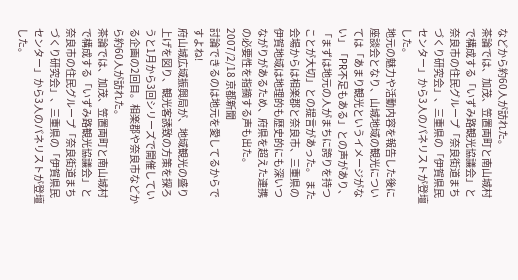などから約60人が訪れた。
茶論では、加茂、笠置両町と南山城村で構成する「いずみ路観光協議会」と奈良市の住民グループ「奈良街道まちづくり研究会」、三重県の「伊賀県民センター」から3人のパネリストが登壇した。
地元の魅力や活動内容を報告した後に座談会となり、山城地域の観光については「あまり観光というイメージがない」「PR不足もある」との声があり、「まずは地元の人がまちに誇りを持つことが大切」との提言があった。 また会場からは相楽郡と奈良市、三重県の伊賀地域は地理的も歴史的にも深いつながりがあるため、府県を超えた連携の必要性を指摘する声も出た。
2007/2/18 京都新聞
討論できるのは地元を愛してるからですよね!
府山城広域振興局が、地域観光の盛り上げを図り、観光客誘致の方策を探ろうと1月から3回シリーズで開催している企画の2回目。相楽郡や奈良市などから約60人が訪れた。
茶論では、加茂、笠置両町と南山城村で構成する「いずみ路観光協議会」と奈良市の住民グループ「奈良街道まちづくり研究会」、三重県の「伊賀県民センター」から3人のパネリストが登壇した。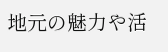地元の魅力や活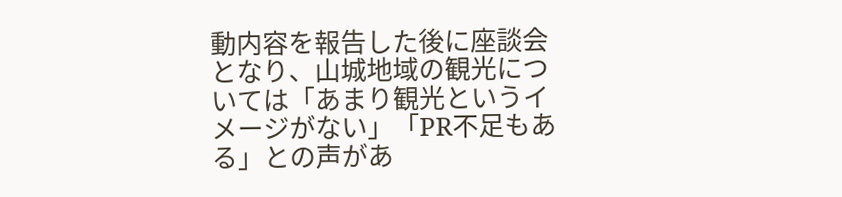動内容を報告した後に座談会となり、山城地域の観光については「あまり観光というイメージがない」「PR不足もある」との声があ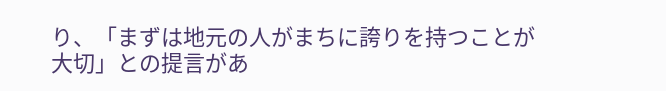り、「まずは地元の人がまちに誇りを持つことが大切」との提言があ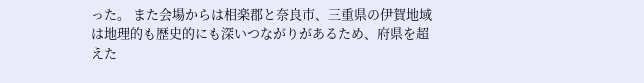った。 また会場からは相楽郡と奈良市、三重県の伊賀地域は地理的も歴史的にも深いつながりがあるため、府県を超えた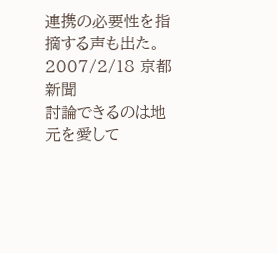連携の必要性を指摘する声も出た。
2007/2/18 京都新聞
討論できるのは地元を愛して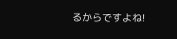るからですよね!